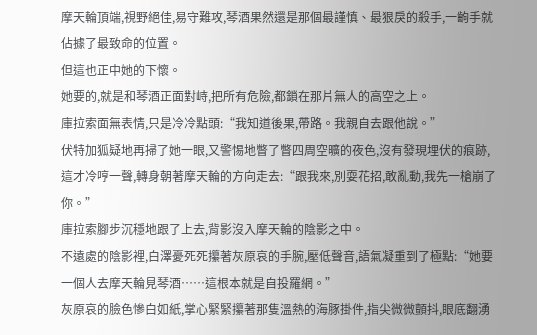摩天輪頂端,視野絕佳,易守難攻,琴酒果然還是那個最謹慎、最狠戾的殺手,一齣手就佔據了最致命的位置。
但這也正中她的下懷。
她要的,就是和琴酒正面對峙,把所有危險,都鎖在那片無人的高空之上。
庫拉索面無表情,只是冷冷點頭:“我知道後果,帶路。我親自去跟他說。”
伏特加狐疑地再掃了她一眼,又警惕地瞥了瞥四周空曠的夜色,沒有發現埋伏的痕跡,這才冷哼一聲,轉身朝著摩天輪的方向走去:“跟我來,別耍花招,敢亂動,我先一槍崩了你。”
庫拉索腳步沉穩地跟了上去,背影沒入摩天輪的陰影之中。
不遠處的陰影裡,白澤憂死死攥著灰原哀的手腕,壓低聲音,語氣凝重到了極點:“她要一個人去摩天輪見琴酒……這根本就是自投羅網。”
灰原哀的臉色慘白如紙,掌心緊緊攥著那隻溫熱的海豚掛件,指尖微微顫抖,眼底翻湧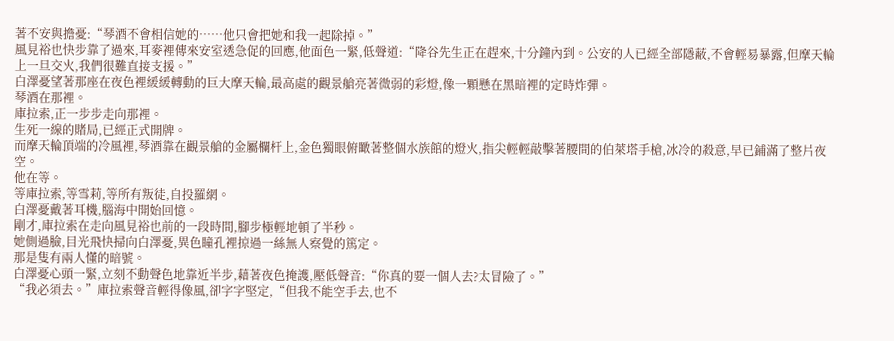著不安與擔憂:“琴酒不會相信她的……他只會把她和我一起除掉。”
風見裕也快步靠了過來,耳麥裡傳來安室透急促的回應,他面色一緊,低聲道:“降谷先生正在趕來,十分鐘內到。公安的人已經全部隱蔽,不會輕易暴露,但摩天輪上一旦交火,我們很難直接支援。”
白澤憂望著那座在夜色裡緩緩轉動的巨大摩天輪,最高處的觀景艙亮著微弱的彩燈,像一顆懸在黑暗裡的定時炸彈。
琴酒在那裡。
庫拉索,正一步步走向那裡。
生死一線的賭局,已經正式開牌。
而摩天輪頂端的冷風裡,琴酒靠在觀景艙的金屬欄杆上,金色獨眼俯瞰著整個水族館的燈火,指尖輕輕敲擊著腰間的伯萊塔手槍,冰冷的殺意,早已鋪滿了整片夜空。
他在等。
等庫拉索,等雪莉,等所有叛徒,自投羅網。
白澤憂戴著耳機,腦海中開始回憶。
剛才,庫拉索在走向風見裕也前的一段時間,腳步極輕地頓了半秒。
她側過臉,目光飛快掃向白澤憂,異色瞳孔裡掠過一絲無人察覺的篤定。
那是隻有兩人懂的暗號。
白澤憂心頭一緊,立刻不動聲色地靠近半步,藉著夜色掩護,壓低聲音:“你真的要一個人去?太冒險了。”
“我必須去。”庫拉索聲音輕得像風,卻字字堅定,“但我不能空手去,也不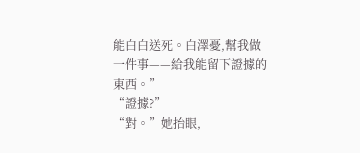能白白送死。白澤憂,幫我做一件事——給我能留下證據的東西。”
“證據?”
“對。”她抬眼,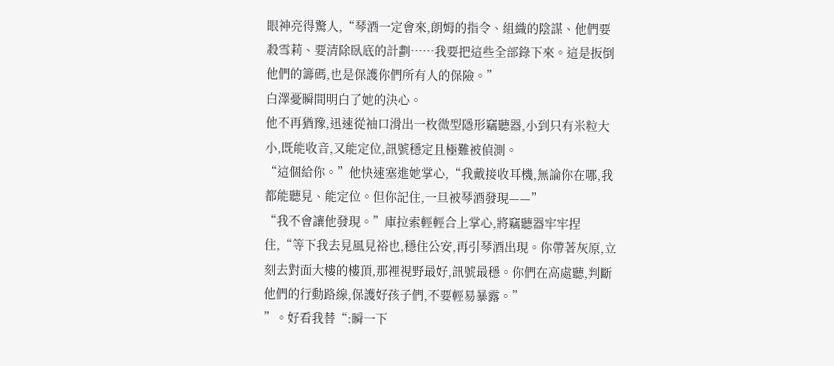眼神亮得驚人,“琴酒一定會來,朗姆的指令、組織的陰謀、他們要殺雪莉、要清除臥底的計劃……我要把這些全部錄下來。這是扳倒他們的籌碼,也是保護你們所有人的保險。”
白澤憂瞬間明白了她的決心。
他不再猶豫,迅速從袖口滑出一枚微型隱形竊聽器,小到只有米粒大小,既能收音,又能定位,訊號穩定且極難被偵測。
“這個給你。”他快速塞進她掌心,“我戴接收耳機,無論你在哪,我都能聽見、能定位。但你記住,一旦被琴酒發現——”
“我不會讓他發現。”庫拉索輕輕合上掌心,將竊聽器牢牢捏住,“等下我去見風見裕也,穩住公安,再引琴酒出現。你帶著灰原,立刻去對面大樓的樓頂,那裡視野最好,訊號最穩。你們在高處聽,判斷他們的行動路線,保護好孩子們,不要輕易暴露。”
”。好看我替“:瞬一下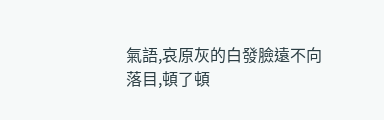氣語,哀原灰的白發臉遠不向落目,頓了頓